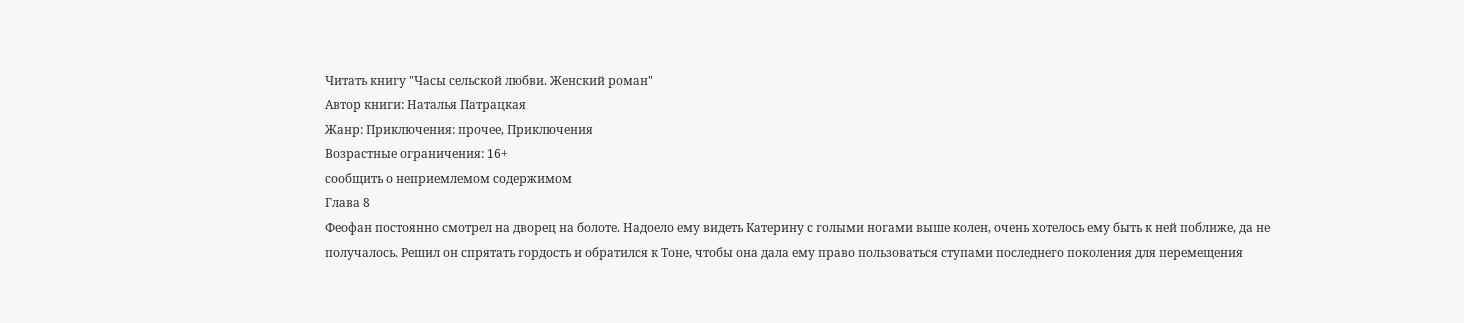Читать книгу "Часы сельской любви. Женский роман"
Автор книги: Наталья Патрацкая
Жанр: Приключения: прочее, Приключения
Возрастные ограничения: 16+
сообщить о неприемлемом содержимом
Глава 8
Феофан постоянно смотрел на дворец на болоте. Надоело ему видеть Катерину с голыми ногами выше колен, очень хотелось ему быть к ней поближе, да не получалось. Решил он спрятать гордость и обратился к Тоне, чтобы она дала ему право пользоваться ступами последнего поколения для перемещения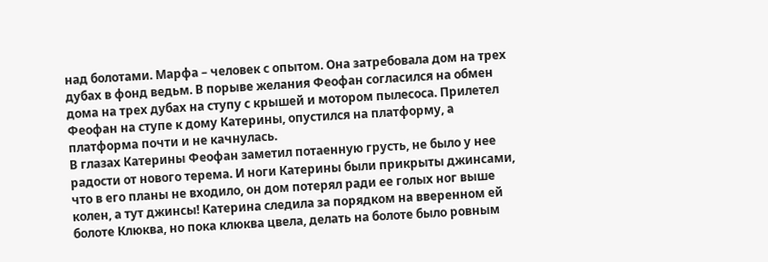над болотами. Марфа – человек с опытом. Она затребовала дом на трех дубах в фонд ведьм. В порыве желания Феофан согласился на обмен дома на трех дубах на ступу с крышей и мотором пылесоса. Прилетел Феофан на ступе к дому Катерины, опустился на платформу, а платформа почти и не качнулась.
В глазах Катерины Феофан заметил потаенную грусть, не было у нее радости от нового терема. И ноги Катерины были прикрыты джинсами, что в его планы не входило, он дом потерял ради ее голых ног выше колен, а тут джинсы! Катерина следила за порядком на вверенном ей болоте Клюква, но пока клюква цвела, делать на болоте было ровным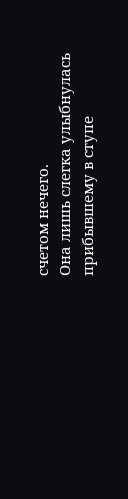счетом нечего.
Она лишь слегка улыбнулась прибывшему в ступе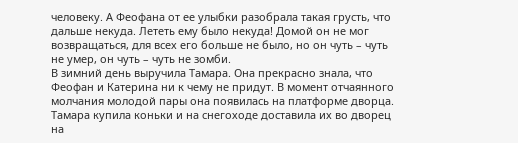человеку. А Феофана от ее улыбки разобрала такая грусть, что дальше некуда. Лететь ему было некуда! Домой он не мог возвращаться, для всех его больше не было, но он чуть – чуть не умер, он чуть – чуть не зомби.
В зимний день выручила Тамара. Она прекрасно знала, что Феофан и Катерина ни к чему не придут. В момент отчаянного молчания молодой пары она появилась на платформе дворца. Тамара купила коньки и на снегоходе доставила их во дворец на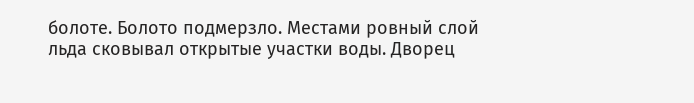болоте. Болото подмерзло. Местами ровный слой льда сковывал открытые участки воды. Дворец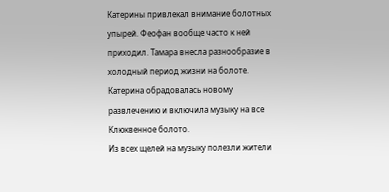Катерины привлекал внимание болотных упырей. Феофан вообще часто к ней приходил. Тамара внесла разнообразие в холодный период жизни на болоте. Катерина обрадовалась новому развлечению и включила музыку на все Клюквенное болото.
Из всех щелей на музыку полезли жители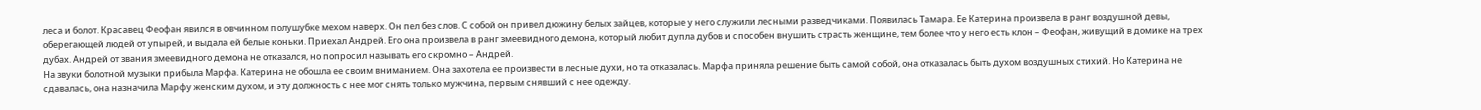леса и болот. Красавец Феофан явился в овчинном полушубке мехом наверх. Он пел без слов. С собой он привел дюжину белых зайцев, которые у него служили лесными разведчиками. Появилась Тамара. Ее Катерина произвела в ранг воздушной девы, оберегающей людей от упырей, и выдала ей белые коньки. Приехал Андрей. Его она произвела в ранг змеевидного демона, который любит дупла дубов и способен внушить страсть женщине, тем более что у него есть клон – Феофан, живущий в домике на трех дубах. Андрей от звания змеевидного демона не отказался, но попросил называть его скромно – Андрей.
На звуки болотной музыки прибыла Марфа. Катерина не обошла ее своим вниманием. Она захотела ее произвести в лесные духи, но та отказалась. Марфа приняла решение быть самой собой, она отказалась быть духом воздушных стихий. Но Катерина не сдавалась, она назначила Марфу женским духом, и эту должность с нее мог снять только мужчина, первым снявший с нее одежду.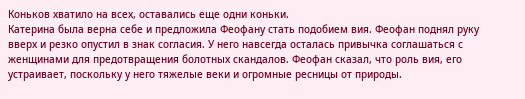Коньков хватило на всех, оставались еще одни коньки.
Катерина была верна себе и предложила Феофану стать подобием вия. Феофан поднял руку вверх и резко опустил в знак согласия. У него навсегда осталась привычка соглашаться с женщинами для предотвращения болотных скандалов. Феофан сказал, что роль вия, его устраивает, поскольку у него тяжелые веки и огромные ресницы от природы.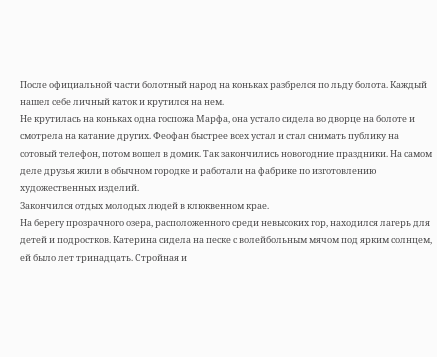После официальной части болотный народ на коньках разбрелся по льду болота. Каждый нашел себе личный каток и крутился на нем.
Не крутилась на коньках одна госпожа Марфа, она устало сидела во дворце на болоте и смотрела на катание других. Феофан быстрее всех устал и стал снимать публику на сотовый телефон, потом вошел в домик. Так закончились новогодние праздники. На самом деле друзья жили в обычном городке и работали на фабрике по изготовлению художественных изделий.
Закончился отдых молодых людей в клюквенном крае.
На берегу прозрачного озера, расположенного среди невысоких гор, находился лагерь для детей и подростков. Катерина сидела на песке с волейбольным мячом под ярким солнцем, ей было лет тринадцать. Стройная и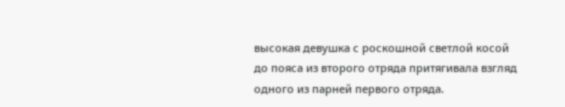высокая девушка с роскошной светлой косой до пояса из второго отряда притягивала взгляд одного из парней первого отряда.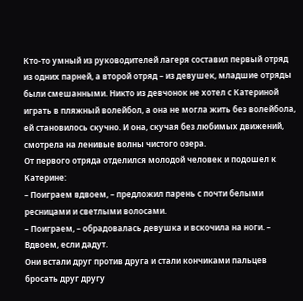Кто-то умный из руководителей лагеря составил первый отряд из одних парней, а второй отряд – из девушек, младшие отряды были смешанными. Никто из девчонок не хотел с Катериной играть в пляжный волейбол, а она не могла жить без волейбола, ей становилось скучно. И она, скучая без любимых движений, смотрела на ленивые волны чистого озера.
От первого отряда отделился молодой человек и подошел к Катерине:
– Поиграем вдвоем, – предложил парень с почти белыми ресницами и светлыми волосами.
– Поиграем, – обрадовалась девушка и вскочила на ноги. – Вдвоем, если дадут.
Они встали друг против друга и стали кончиками пальцев бросать друг другу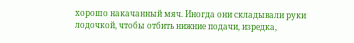хорошо накачанный мяч. Иногда они складывали руки лодочкой, чтобы отбить нижние подачи, изредка,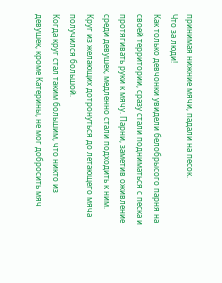принимая нижние мячи, падали на песок.
Что за люди!
Как только девчонки увидели белобрысого парня на своей территории, сразу стали подниматься с песка и протягивать руки к мячу. Парни, заметив оживление среди девушек, медленно стали подходить к ним. Круг из желающих дотронуться до летающего мяча получился большой.
Когда круг стал таким большим, что никто из девушек, кроме Катерины, не мог добросить мяч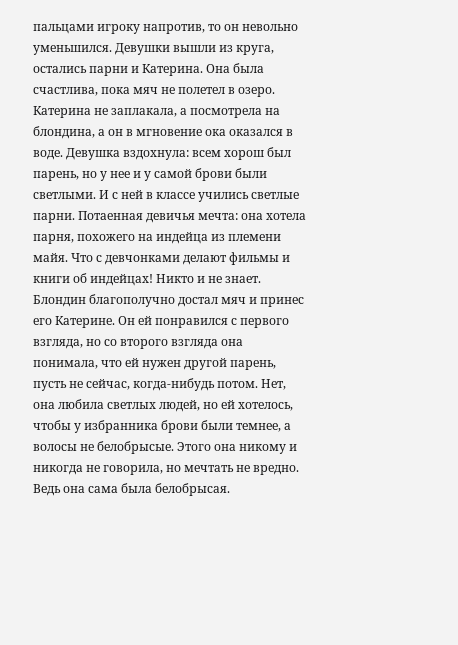пальцами игроку напротив, то он невольно уменьшился. Девушки вышли из круга, остались парни и Катерина. Она была счастлива, пока мяч не полетел в озеро.
Катерина не заплакала, а посмотрела на блондина, а он в мгновение ока оказался в воде. Девушка вздохнула: всем хорош был парень, но у нее и у самой брови были светлыми. И с ней в классе учились светлые парни. Потаенная девичья мечта: она хотела парня, похожего на индейца из племени майя. Что с девчонками делают фильмы и книги об индейцах! Никто и не знает.
Блондин благополучно достал мяч и принес его Катерине. Он ей понравился с первого взгляда, но со второго взгляда она понимала, что ей нужен другой парень, пусть не сейчас, когда-нибудь потом. Нет, она любила светлых людей, но ей хотелось, чтобы у избранника брови были темнее, а волосы не белобрысые. Этого она никому и никогда не говорила, но мечтать не вредно. Ведь она сама была белобрысая.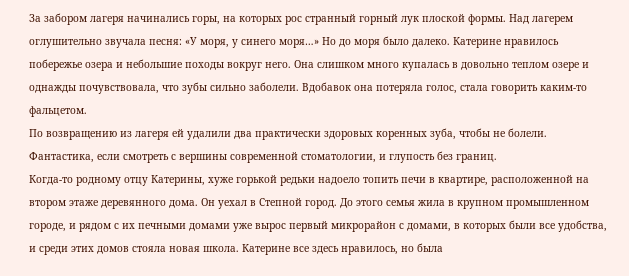За забором лагеря начинались горы, на которых рос странный горный лук плоской формы. Над лагерем оглушительно звучала песня: «У моря, у синего моря…» Но до моря было далеко. Катерине нравилось побережье озера и небольшие походы вокруг него. Она слишком много купалась в довольно теплом озере и однажды почувствовала, что зубы сильно заболели. Вдобавок она потеряла голос, стала говорить каким-то фальцетом.
По возвращению из лагеря ей удалили два практически здоровых коренных зуба, чтобы не болели. Фантастика, если смотреть с вершины современной стоматологии, и глупость без границ.
Когда-то родному отцу Катерины, хуже горькой редьки надоело топить печи в квартире, расположенной на втором этаже деревянного дома. Он уехал в Степной город. До этого семья жила в крупном промышленном городе, и рядом с их печными домами уже вырос первый микрорайон с домами, в которых были все удобства, и среди этих домов стояла новая школа. Катерине все здесь нравилось, но была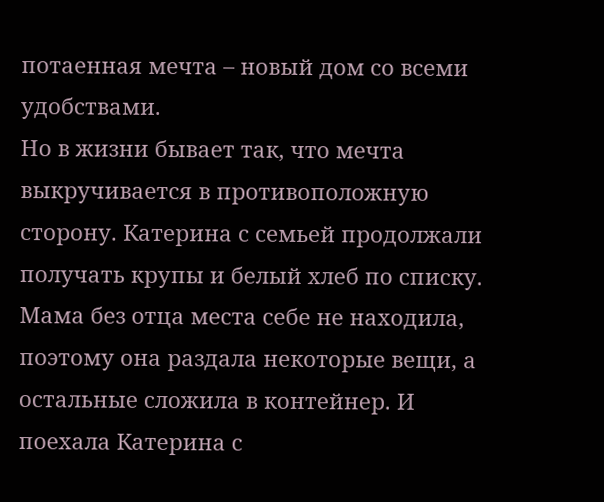потаенная мечта – новый дом со всеми удобствами.
Но в жизни бывает так, что мечта выкручивается в противоположную сторону. Катерина с семьей продолжали получать крупы и белый хлеб по списку. Мама без отца места себе не находила, поэтому она раздала некоторые вещи, а остальные сложила в контейнер. И поехала Катерина с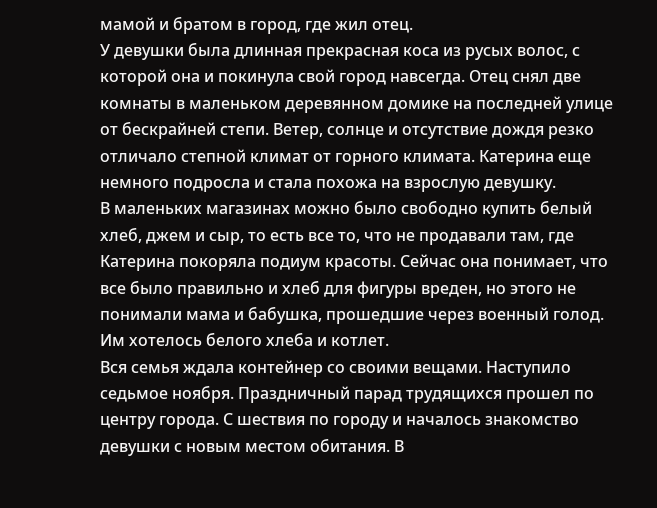мамой и братом в город, где жил отец.
У девушки была длинная прекрасная коса из русых волос, с которой она и покинула свой город навсегда. Отец снял две комнаты в маленьком деревянном домике на последней улице от бескрайней степи. Ветер, солнце и отсутствие дождя резко отличало степной климат от горного климата. Катерина еще немного подросла и стала похожа на взрослую девушку.
В маленьких магазинах можно было свободно купить белый хлеб, джем и сыр, то есть все то, что не продавали там, где Катерина покоряла подиум красоты. Сейчас она понимает, что все было правильно и хлеб для фигуры вреден, но этого не понимали мама и бабушка, прошедшие через военный голод. Им хотелось белого хлеба и котлет.
Вся семья ждала контейнер со своими вещами. Наступило седьмое ноября. Праздничный парад трудящихся прошел по центру города. С шествия по городу и началось знакомство девушки с новым местом обитания. В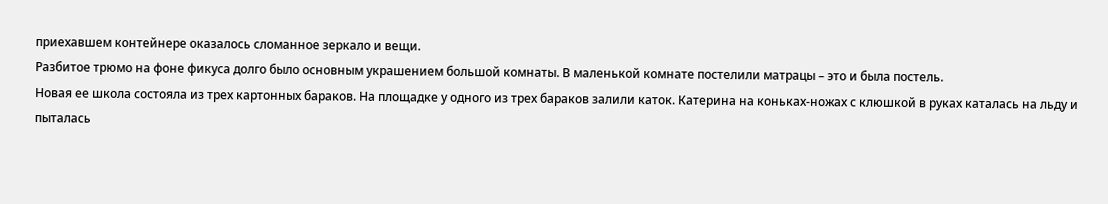приехавшем контейнере оказалось сломанное зеркало и вещи.
Разбитое трюмо на фоне фикуса долго было основным украшением большой комнаты. В маленькой комнате постелили матрацы – это и была постель.
Новая ее школа состояла из трех картонных бараков. На площадке у одного из трех бараков залили каток. Катерина на коньках-ножах с клюшкой в руках каталась на льду и пыталась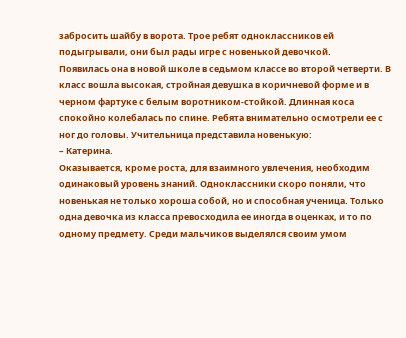забросить шайбу в ворота. Трое ребят одноклассников ей подыгрывали, они был рады игре с новенькой девочкой.
Появилась она в новой школе в седьмом классе во второй четверти. В класс вошла высокая, стройная девушка в коричневой форме и в черном фартуке с белым воротником-стойкой. Длинная коса спокойно колебалась по спине. Ребята внимательно осмотрели ее с ног до головы. Учительница представила новенькую:
– Катерина.
Оказывается, кроме роста, для взаимного увлечения, необходим одинаковый уровень знаний. Одноклассники скоро поняли, что новенькая не только хороша собой, но и способная ученица. Только одна девочка из класса превосходила ее иногда в оценках, и то по одному предмету. Среди мальчиков выделялся своим умом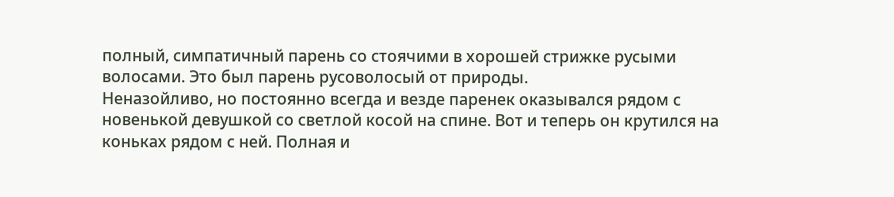полный, симпатичный парень со стоячими в хорошей стрижке русыми волосами. Это был парень русоволосый от природы.
Неназойливо, но постоянно всегда и везде паренек оказывался рядом с новенькой девушкой со светлой косой на спине. Вот и теперь он крутился на коньках рядом с ней. Полная и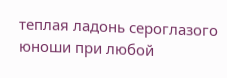теплая ладонь сероглазого юноши при любой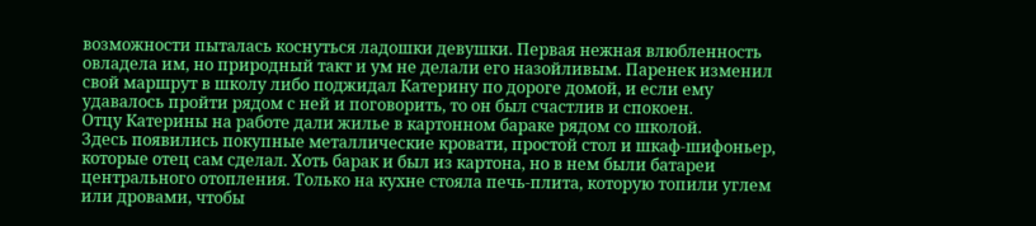возможности пыталась коснуться ладошки девушки. Первая нежная влюбленность овладела им, но природный такт и ум не делали его назойливым. Паренек изменил свой маршрут в школу либо поджидал Катерину по дороге домой, и если ему удавалось пройти рядом с ней и поговорить, то он был счастлив и спокоен.
Отцу Катерины на работе дали жилье в картонном бараке рядом со школой.
Здесь появились покупные металлические кровати, простой стол и шкаф-шифоньер, которые отец сам сделал. Хоть барак и был из картона, но в нем были батареи центрального отопления. Только на кухне стояла печь-плита, которую топили углем или дровами, чтобы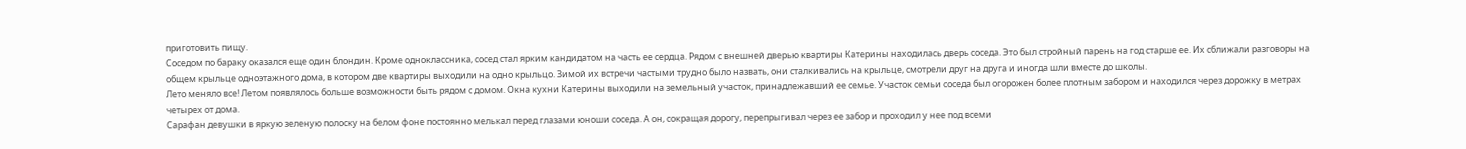приготовить пищу.
Соседом по бараку оказался еще один блондин. Кроме одноклассника, сосед стал ярким кандидатом на часть ее сердца. Рядом с внешней дверью квартиры Катерины находилась дверь соседа. Это был стройный парень на год старше ее. Их сближали разговоры на общем крыльце одноэтажного дома, в котором две квартиры выходили на одно крыльцо. Зимой их встречи частыми трудно было назвать, они сталкивались на крыльце, смотрели друг на друга и иногда шли вместе до школы.
Лето меняло все! Летом появлялось больше возможности быть рядом с домом. Окна кухни Катерины выходили на земельный участок, принадлежавший ее семье. Участок семьи соседа был огорожен более плотным забором и находился через дорожку в метрах четырех от дома.
Сарафан девушки в яркую зеленую полоску на белом фоне постоянно мелькал перед глазами юноши соседа. А он, сокращая дорогу, перепрыгивал через ее забор и проходил у нее под всеми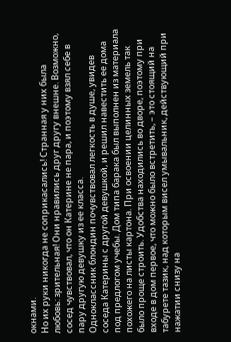окнами.
Но их руки никогда не соприкасались! Странная у них была любовь: зрительная! Они нравились друг другу внешне. Возможно, сосед чувствовал, что он Катерине не пара, и поэтому взял себе в пару другую девушку из ее класса.
Одноклассник блондин почувствовал легкость в душе, увидев соседа Катерины с другой девушкой, и решил навестить ее дома под предлогом учебы. Дом типа барака был выполнен из материала похожего на листы картона. При освоении целинных земель так было проще строить. Удобства находились во дворе, поэтому при входе в дом первое, что можно было встретить, – это стоящий на табурете тазик, над которым висел умывальник, действующий при нажатии снизу на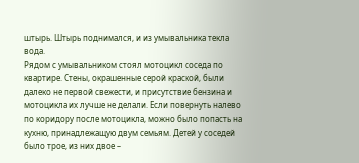штырь. Штырь поднимался, и из умывальника текла вода.
Рядом с умывальником стоял мотоцикл соседа по квартире. Стены, окрашенные серой краской, были далеко не первой свежести, и присутствие бензина и мотоцикла их лучше не делали. Если повернуть налево по коридору после мотоцикла, можно было попасть на кухню, принадлежащую двум семьям. Детей у соседей было трое, из них двое –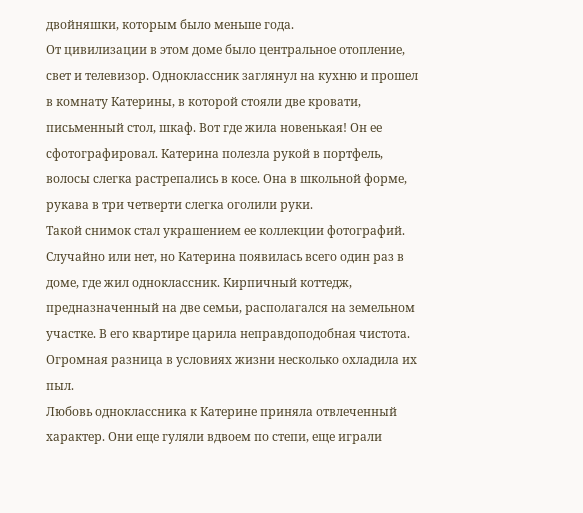двойняшки, которым было меньше года.
От цивилизации в этом доме было центральное отопление, свет и телевизор. Одноклассник заглянул на кухню и прошел в комнату Катерины, в которой стояли две кровати, письменный стол, шкаф. Вот где жила новенькая! Он ее сфотографировал. Катерина полезла рукой в портфель, волосы слегка растрепались в косе. Она в школьной форме, рукава в три четверти слегка оголили руки.
Такой снимок стал украшением ее коллекции фотографий.
Случайно или нет, но Катерина появилась всего один раз в доме, где жил одноклассник. Кирпичный коттедж, предназначенный на две семьи, располагался на земельном участке. В его квартире царила неправдоподобная чистота. Огромная разница в условиях жизни несколько охладила их пыл.
Любовь одноклассника к Катерине приняла отвлеченный характер. Они еще гуляли вдвоем по степи, еще играли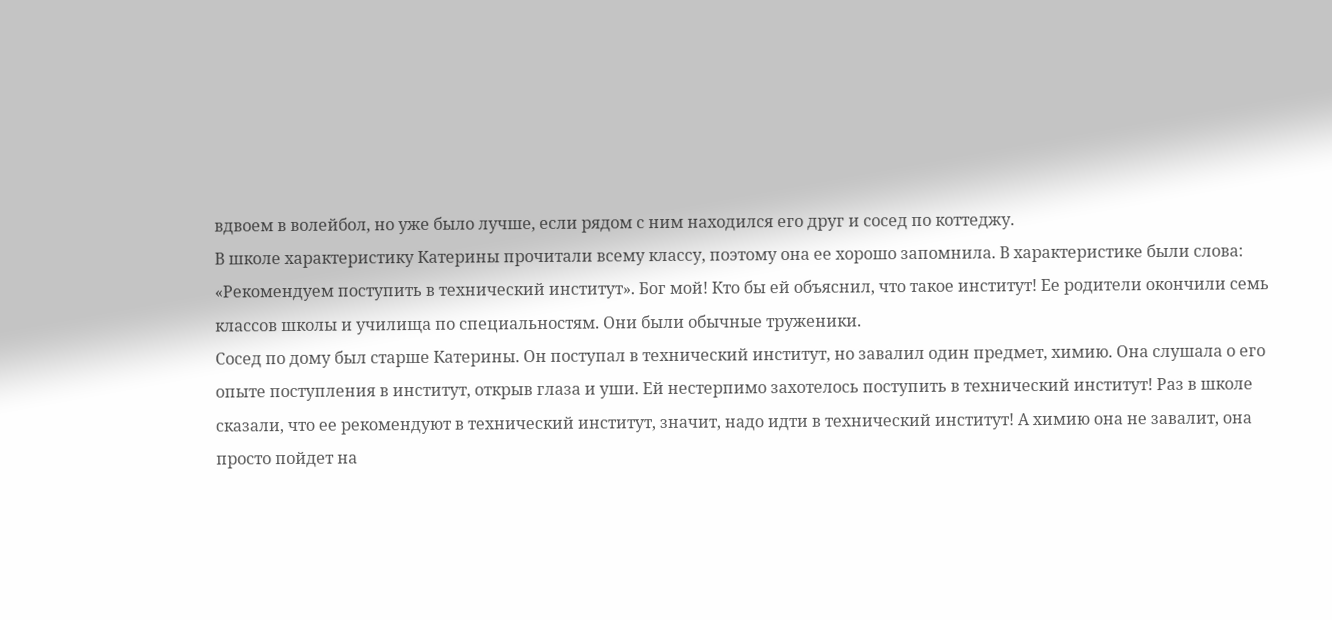вдвоем в волейбол, но уже было лучше, если рядом с ним находился его друг и сосед по коттеджу.
В школе характеристику Катерины прочитали всему классу, поэтому она ее хорошо запомнила. В характеристике были слова: «Рекомендуем поступить в технический институт». Бог мой! Кто бы ей объяснил, что такое институт! Ее родители окончили семь классов школы и училища по специальностям. Они были обычные труженики.
Сосед по дому был старше Катерины. Он поступал в технический институт, но завалил один предмет, химию. Она слушала о его опыте поступления в институт, открыв глаза и уши. Ей нестерпимо захотелось поступить в технический институт! Раз в школе сказали, что ее рекомендуют в технический институт, значит, надо идти в технический институт! А химию она не завалит, она просто пойдет на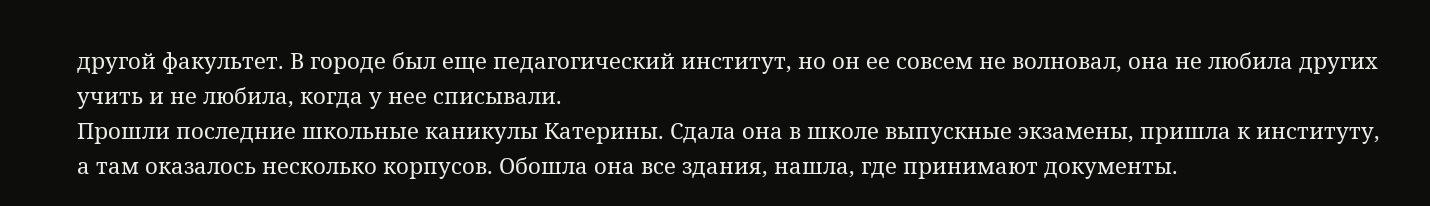другой факультет. В городе был еще педагогический институт, но он ее совсем не волновал, она не любила других учить и не любила, когда у нее списывали.
Прошли последние школьные каникулы Катерины. Сдала она в школе выпускные экзамены, пришла к институту, а там оказалось несколько корпусов. Обошла она все здания, нашла, где принимают документы.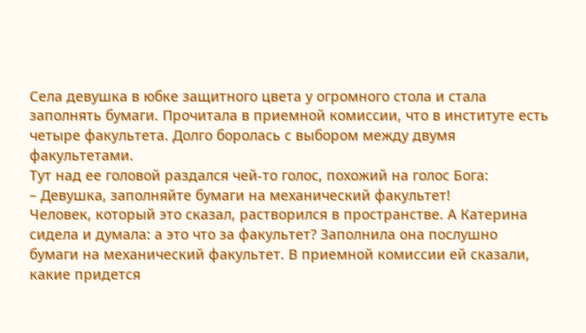Села девушка в юбке защитного цвета у огромного стола и стала заполнять бумаги. Прочитала в приемной комиссии, что в институте есть четыре факультета. Долго боролась с выбором между двумя факультетами.
Тут над ее головой раздался чей-то голос, похожий на голос Бога:
– Девушка, заполняйте бумаги на механический факультет!
Человек, который это сказал, растворился в пространстве. А Катерина сидела и думала: а это что за факультет? Заполнила она послушно бумаги на механический факультет. В приемной комиссии ей сказали, какие придется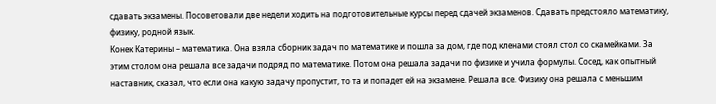сдавать экзамены. Посоветовали две недели ходить на подготовительные курсы перед сдачей экзаменов. Сдавать предстояло математику, физику, родной язык.
Конек Катерины – математика. Она взяла сборник задач по математике и пошла за дом, где под кленами стоял стол со скамейками. За этим столом она решала все задачи подряд по математике. Потом она решала задачи по физике и учила формулы. Сосед, как опытный наставник, сказал, что если она какую задачу пропустит, то та и попадет ей на экзамене. Решала все. Физику она решала с меньшим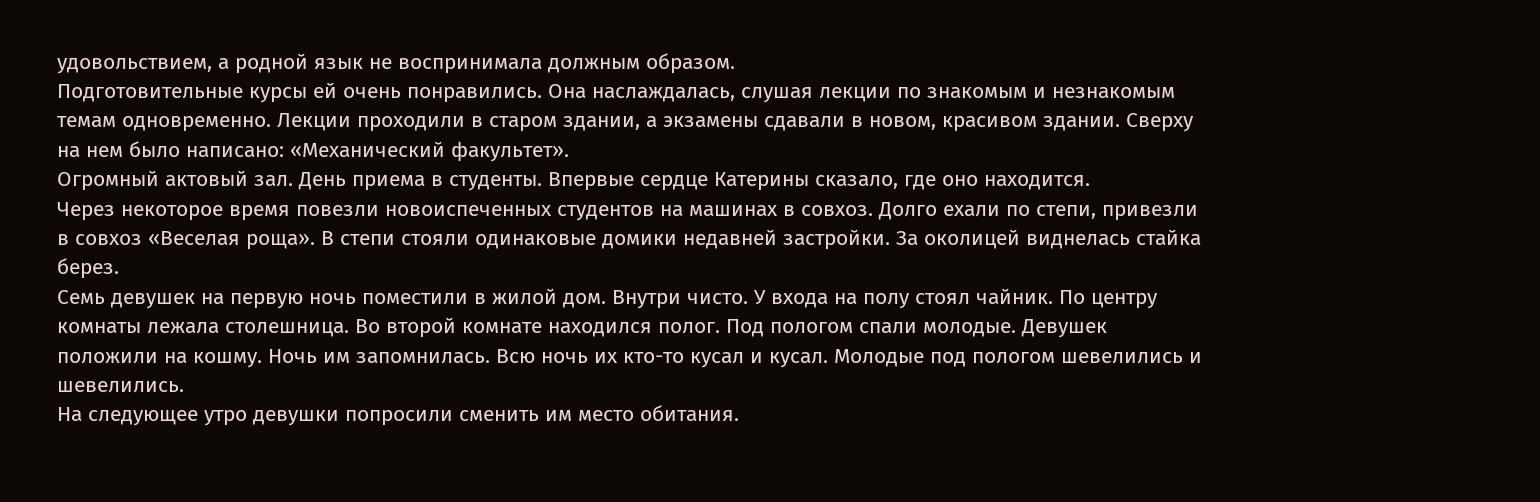удовольствием, а родной язык не воспринимала должным образом.
Подготовительные курсы ей очень понравились. Она наслаждалась, слушая лекции по знакомым и незнакомым темам одновременно. Лекции проходили в старом здании, а экзамены сдавали в новом, красивом здании. Сверху на нем было написано: «Механический факультет».
Огромный актовый зал. День приема в студенты. Впервые сердце Катерины сказало, где оно находится.
Через некоторое время повезли новоиспеченных студентов на машинах в совхоз. Долго ехали по степи, привезли в совхоз «Веселая роща». В степи стояли одинаковые домики недавней застройки. За околицей виднелась стайка берез.
Семь девушек на первую ночь поместили в жилой дом. Внутри чисто. У входа на полу стоял чайник. По центру комнаты лежала столешница. Во второй комнате находился полог. Под пологом спали молодые. Девушек положили на кошму. Ночь им запомнилась. Всю ночь их кто-то кусал и кусал. Молодые под пологом шевелились и шевелились.
На следующее утро девушки попросили сменить им место обитания.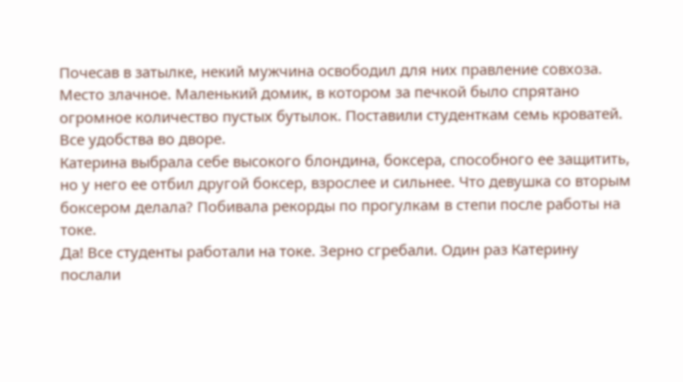Почесав в затылке, некий мужчина освободил для них правление совхоза. Место злачное. Маленький домик, в котором за печкой было спрятано огромное количество пустых бутылок. Поставили студенткам семь кроватей. Все удобства во дворе.
Катерина выбрала себе высокого блондина, боксера, способного ее защитить, но у него ее отбил другой боксер, взрослее и сильнее. Что девушка со вторым боксером делала? Побивала рекорды по прогулкам в степи после работы на токе.
Да! Все студенты работали на токе. Зерно сгребали. Один раз Катерину послали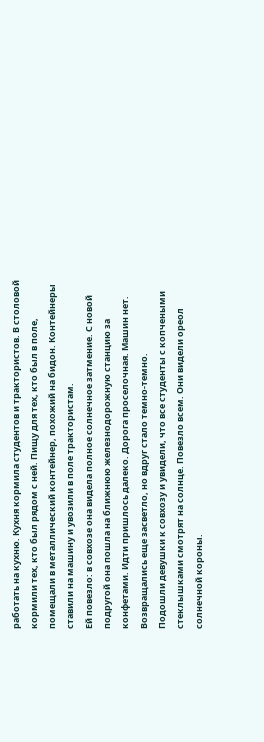работать на кухню. Кухня кормила студентов и трактористов. В столовой кормили тех, кто был рядом с ней. Пищу для тех, кто был в поле, помещали в металлический контейнер, похожий на бидон. Контейнеры ставили на машину и увозили в поле трактористам.
Ей повезло: в совхозе она видела полное солнечное затмение. С новой подругой она пошла на ближнюю железнодорожную станцию за конфетами. Идти пришлось далеко. Дорога проселочная. Машин нет. Возвращались еще засветло, но вдруг стало темно-темно.
Подошли девушки к совхозу и увидели, что все студенты с копчеными стеклышками смотрят на солнце. Повезло всем. Они видели ореол солнечной короны.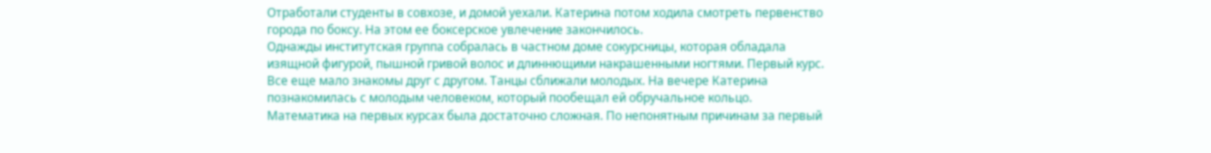Отработали студенты в совхозе, и домой уехали. Катерина потом ходила смотреть первенство города по боксу. На этом ее боксерское увлечение закончилось.
Однажды институтская группа собралась в частном доме сокурсницы, которая обладала изящной фигурой, пышной гривой волос и длиннющими накрашенными ногтями. Первый курс. Все еще мало знакомы друг с другом. Танцы сближали молодых. На вечере Катерина познакомилась с молодым человеком, который пообещал ей обручальное кольцо.
Математика на первых курсах была достаточно сложная. По непонятным причинам за первый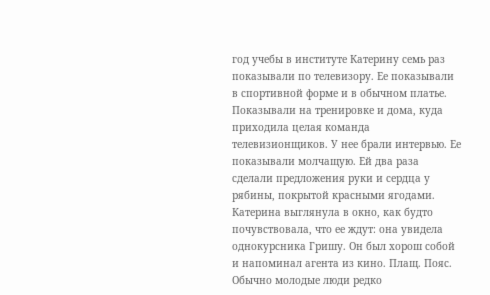год учебы в институте Катерину семь раз показывали по телевизору. Ее показывали в спортивной форме и в обычном платье. Показывали на тренировке и дома, куда приходила целая команда телевизионщиков. У нее брали интервью. Ее показывали молчащую. Ей два раза сделали предложения руки и сердца у рябины, покрытой красными ягодами.
Катерина выглянула в окно, как будто почувствовала, что ее ждут: она увидела однокурсника Гришу. Он был хорош собой и напоминал агента из кино. Плащ. Пояс. Обычно молодые люди редко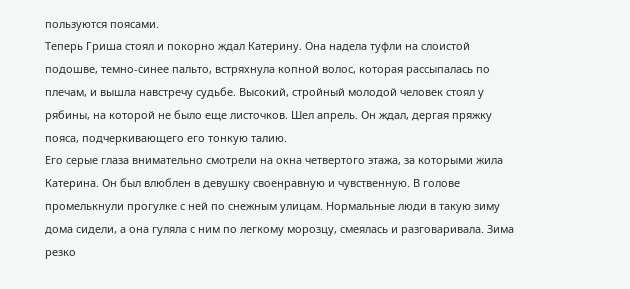пользуются поясами.
Теперь Гриша стоял и покорно ждал Катерину. Она надела туфли на слоистой подошве, темно-синее пальто, встряхнула копной волос, которая рассыпалась по плечам, и вышла навстречу судьбе. Высокий, стройный молодой человек стоял у рябины, на которой не было еще листочков. Шел апрель. Он ждал, дергая пряжку пояса, подчеркивающего его тонкую талию.
Его серые глаза внимательно смотрели на окна четвертого этажа, за которыми жила Катерина. Он был влюблен в девушку своенравную и чувственную. В голове промелькнули прогулке с ней по снежным улицам. Нормальные люди в такую зиму дома сидели, а она гуляла с ним по легкому морозцу, смеялась и разговаривала. Зима резко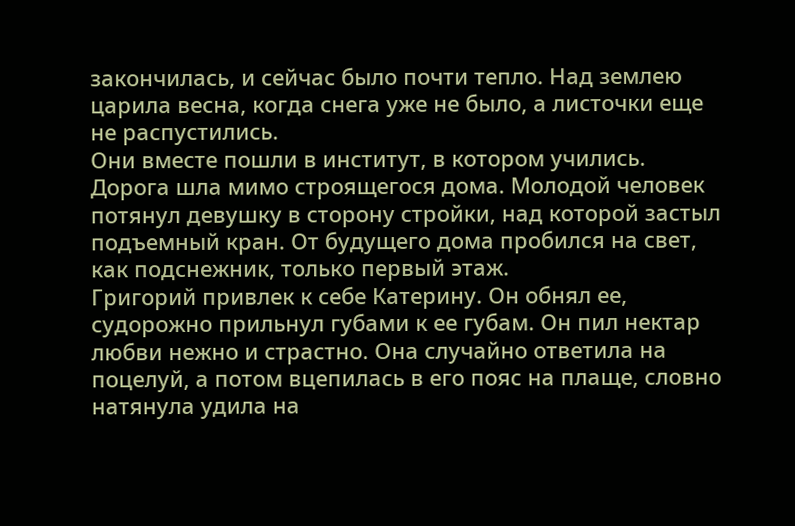закончилась, и сейчас было почти тепло. Над землею царила весна, когда снега уже не было, а листочки еще не распустились.
Они вместе пошли в институт, в котором учились. Дорога шла мимо строящегося дома. Молодой человек потянул девушку в сторону стройки, над которой застыл подъемный кран. От будущего дома пробился на свет, как подснежник, только первый этаж.
Григорий привлек к себе Катерину. Он обнял ее, судорожно прильнул губами к ее губам. Он пил нектар любви нежно и страстно. Она случайно ответила на поцелуй, а потом вцепилась в его пояс на плаще, словно натянула удила на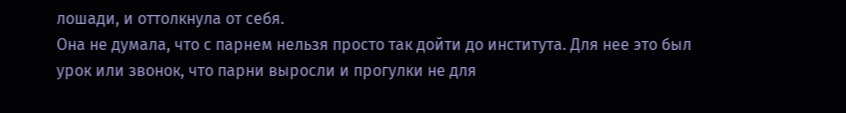лошади, и оттолкнула от себя.
Она не думала, что с парнем нельзя просто так дойти до института. Для нее это был урок или звонок, что парни выросли и прогулки не для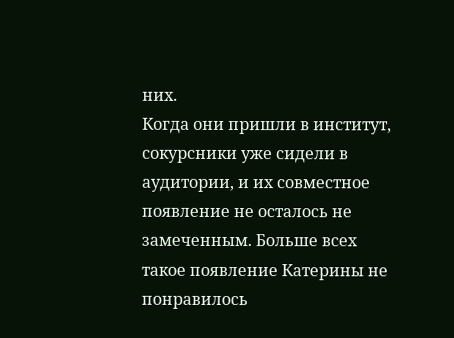них.
Когда они пришли в институт, сокурсники уже сидели в аудитории, и их совместное появление не осталось не замеченным. Больше всех такое появление Катерины не понравилось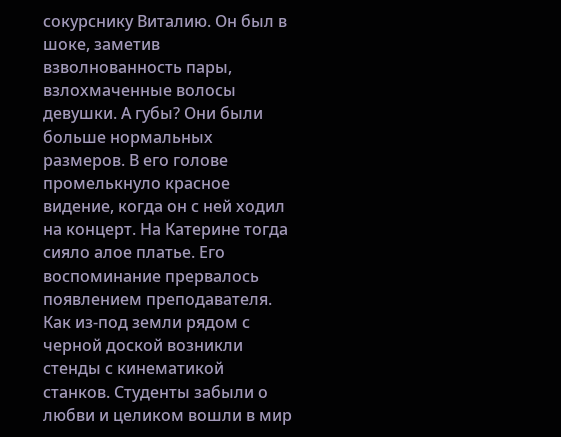сокурснику Виталию. Он был в шоке, заметив взволнованность пары, взлохмаченные волосы девушки. А губы? Они были больше нормальных размеров. В его голове промелькнуло красное видение, когда он с ней ходил на концерт. На Катерине тогда сияло алое платье. Его воспоминание прервалось появлением преподавателя.
Как из-под земли рядом с черной доской возникли стенды с кинематикой станков. Студенты забыли о любви и целиком вошли в мир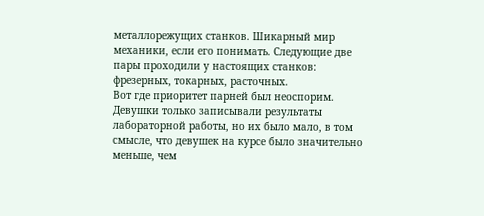металлорежущих станков. Шикарный мир механики, если его понимать. Следующие две пары проходили у настоящих станков: фрезерных, токарных, расточных.
Вот где приоритет парней был неоспорим. Девушки только записывали результаты лабораторной работы, но их было мало, в том смысле, что девушек на курсе было значительно меньше, чем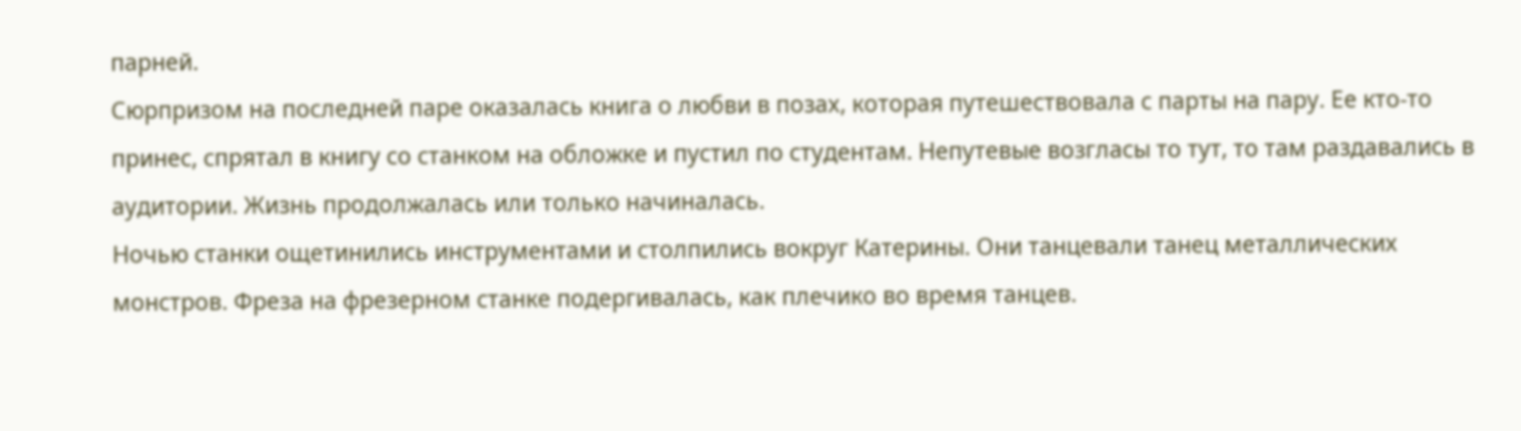парней.
Сюрпризом на последней паре оказалась книга о любви в позах, которая путешествовала с парты на пару. Ее кто-то принес, спрятал в книгу со станком на обложке и пустил по студентам. Непутевые возгласы то тут, то там раздавались в аудитории. Жизнь продолжалась или только начиналась.
Ночью станки ощетинились инструментами и столпились вокруг Катерины. Они танцевали танец металлических монстров. Фреза на фрезерном станке подергивалась, как плечико во время танцев.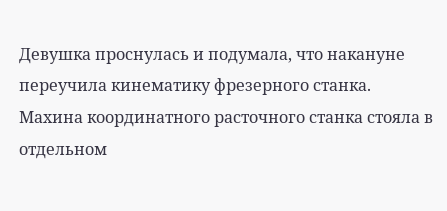Девушка проснулась и подумала, что накануне переучила кинематику фрезерного станка.
Махина координатного расточного станка стояла в отдельном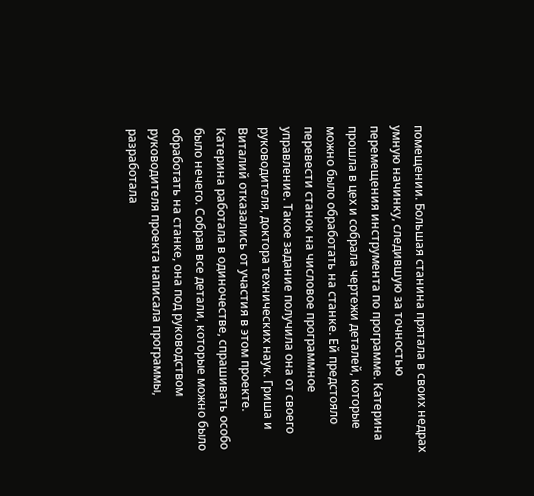помещении. Большая станина прятала в своих недрах умную начинку, следившую за точностью перемещения инструмента по программе. Катерина прошла в цех и собрала чертежи деталей, которые можно было обработать на станке. Ей предстояло перевести станок на числовое программное управление. Такое задание получила она от своего руководителя, доктора технических наук. Гриша и Виталий отказались от участия в этом проекте.
Катерина работала в одиночестве, спрашивать особо было нечего. Собрав все детали, которые можно было обработать на станке, она под руководством руководителя проекта написала программы, разработала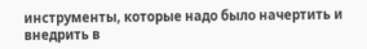инструменты, которые надо было начертить и внедрить в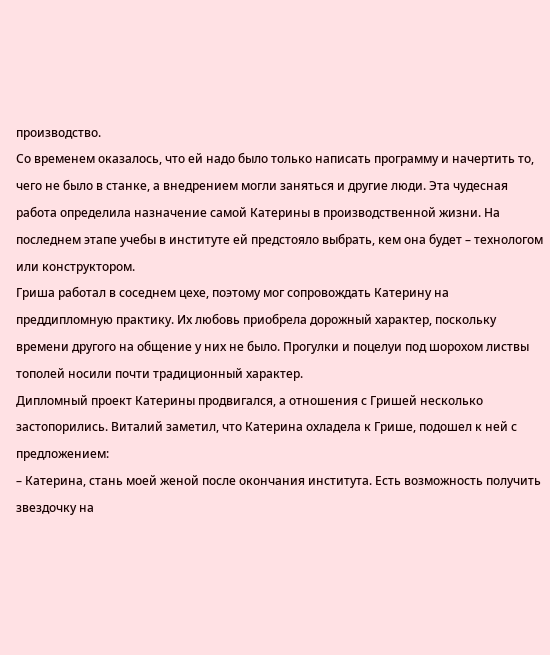производство.
Со временем оказалось, что ей надо было только написать программу и начертить то, чего не было в станке, а внедрением могли заняться и другие люди. Эта чудесная работа определила назначение самой Катерины в производственной жизни. На последнем этапе учебы в институте ей предстояло выбрать, кем она будет – технологом или конструктором.
Гриша работал в соседнем цехе, поэтому мог сопровождать Катерину на преддипломную практику. Их любовь приобрела дорожный характер, поскольку времени другого на общение у них не было. Прогулки и поцелуи под шорохом листвы тополей носили почти традиционный характер.
Дипломный проект Катерины продвигался, а отношения с Гришей несколько застопорились. Виталий заметил, что Катерина охладела к Грише, подошел к ней с предложением:
– Катерина, стань моей женой после окончания института. Есть возможность получить звездочку на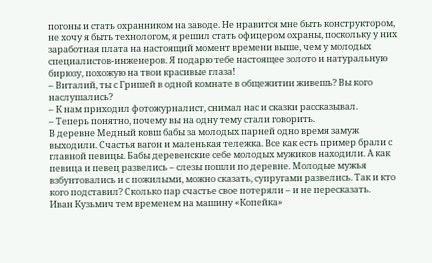погоны и стать охранником на заводе. Не нравится мне быть конструктором, не хочу я быть технологом, я решил стать офицером охраны, поскольку у них заработная плата на настоящий момент времени выше, чем у молодых специалистов-инженеров. Я подарю тебе настоящее золото и натуральную бирюзу, похожую на твои красивые глаза!
– Виталий, ты с Гришей в одной комнате в общежитии живешь? Вы кого наслушались?
– К нам приходил фотожурналист, снимал нас и сказки рассказывал.
– Теперь понятно, почему вы на одну тему стали говорить.
В деревне Медный ковш бабы за молодых парней одно время замуж выходили. Счастья вагон и маленькая тележка. Все как есть пример брали с главной певицы. Бабы деревенские себе молодых мужиков находили. А как певица и певец развелись – слезы пошли по деревне. Молодые мужья взбунтовались и с пожилыми, можно сказать, супругами развелись. Так и кто кого подставил? Сколько пар счастье свое потеряли – и не пересказать.
Иван Кузьмич тем временем на машину «Копейка»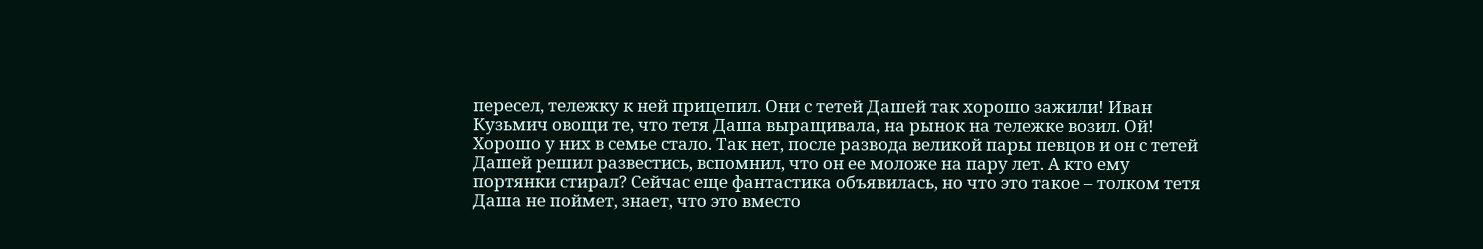пересел, тележку к ней прицепил. Они с тетей Дашей так хорошо зажили! Иван Кузьмич овощи те, что тетя Даша выращивала, на рынок на тележке возил. Ой! Хорошо у них в семье стало. Так нет, после развода великой пары певцов и он с тетей Дашей решил развестись, вспомнил, что он ее моложе на пару лет. А кто ему портянки стирал? Сейчас еще фантастика объявилась, но что это такое – толком тетя Даша не поймет, знает, что это вместо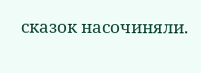сказок насочиняли.